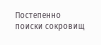Постепенно поиски сокровищ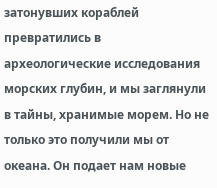затонувших кораблей превратились в археологические исследования морских глубин, и мы заглянули в тайны, хранимые морем. Но не только это получили мы от океана. Он подает нам новые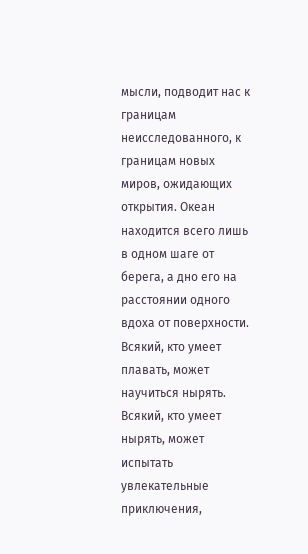мысли, подводит нас к границам неисследованного, к границам новых миров, ожидающих открытия. Океан находится всего лишь в одном шаге от берега, а дно его на расстоянии одного вдоха от поверхности. Всякий, кто умеет плавать, может научиться нырять. Всякий, кто умеет нырять, может испытать увлекательные приключения,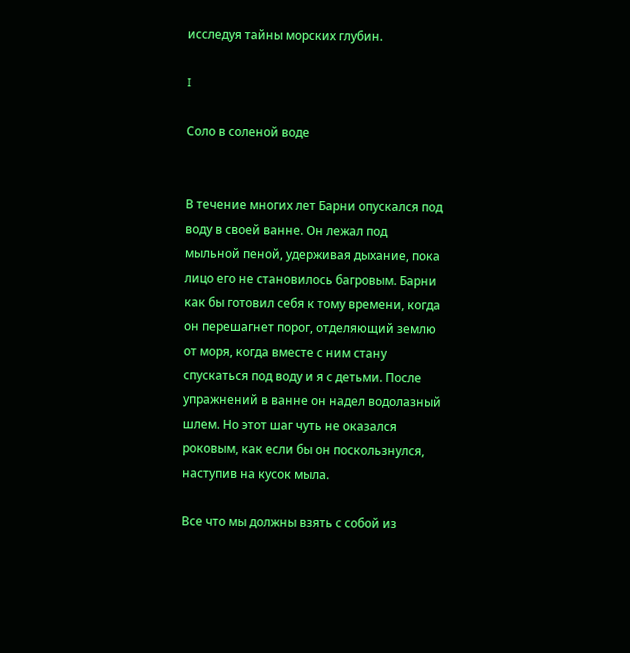исследуя тайны морских глубин.

I

Соло в соленой воде


В течение многих лет Барни опускался под воду в своей ванне. Он лежал под мыльной пеной, удерживая дыхание, пока лицо его не становилось багровым. Барни как бы готовил себя к тому времени, когда он перешагнет порог, отделяющий землю от моря, когда вместе с ним стану спускаться под воду и я с детьми. После упражнений в ванне он надел водолазный шлем. Но этот шаг чуть не оказался роковым, как если бы он поскользнулся, наступив на кусок мыла.

Все что мы должны взять с собой из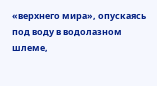«верхнего мира», опускаясь под воду в водолазном шлеме,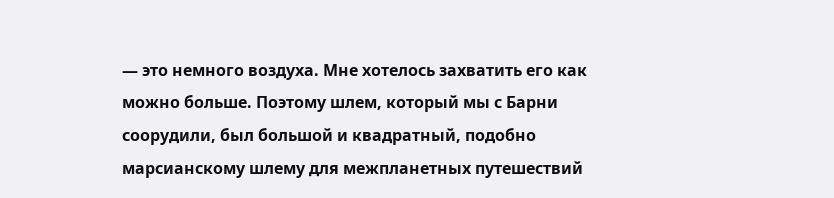— это немного воздуха. Мне хотелось захватить его как можно больше. Поэтому шлем, который мы с Барни соорудили, был большой и квадратный, подобно марсианскому шлему для межпланетных путешествий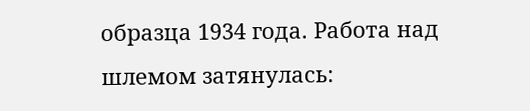образца 1934 года. Работа над шлемом затянулась: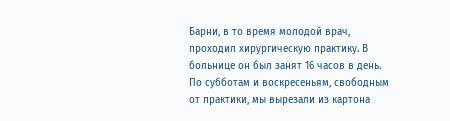Барни, в то время молодой врач, проходил хирургическую практику. В больнице он был занят 16 часов в день. По субботам и воскресеньям, свободным от практики, мы вырезали из картона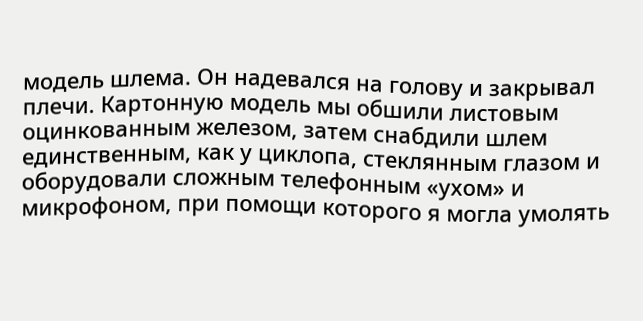модель шлема. Он надевался на голову и закрывал плечи. Картонную модель мы обшили листовым оцинкованным железом, затем снабдили шлем единственным, как у циклопа, стеклянным глазом и оборудовали сложным телефонным «ухом» и микрофоном, при помощи которого я могла умолять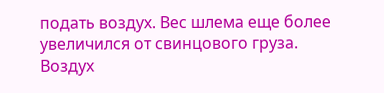подать воздух. Вес шлема еще более увеличился от свинцового груза. Воздух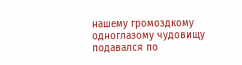нашему громоздкому одноглазому чудовищу подавался по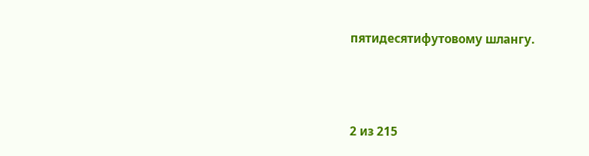пятидесятифутовому шлангу.



2 из 215